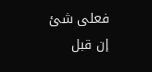فعلى شئ إن قبل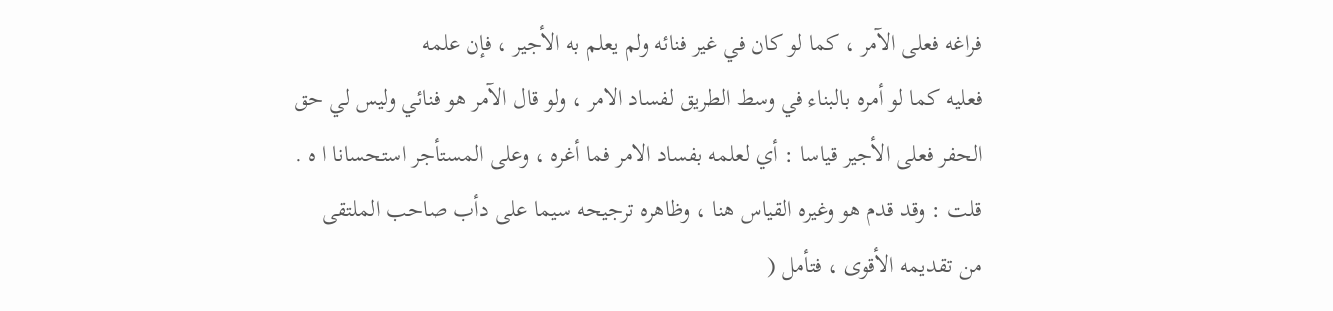فراغه فعلى الآمر ، كما لو كان في غير فنائه ولم يعلم به الأجير ، فإن علمه
فعليه كما لو أمره بالبناء في وسط الطريق لفساد الامر ، ولو قال الآمر هو فنائي وليس لي حق
الحفر فعلى الأجير قياسا : أي لعلمه بفساد الامر فما أغره ، وعلى المستأجر استحسانا ا ه .
قلت : وقد قدم هو وغيره القياس هنا ، وظاهره ترجيحه سيما على دأب صاحب الملتقى
من تقديمه الأقوى ، فتأمل (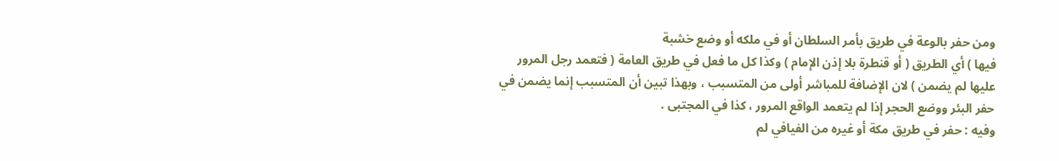ومن حفر بالوعة في طريق بأمر السلطان أو في ملكه أو وضع خشبة
فيها ) أي الطريق ( أو قنطرة بلا إذن الإمام ) وكذا كل ما فعل في طريق العامة ( فتعمد رجل المرور
عليها لم يضمن ) لان الإضافة للمباشر أولى من المتسبب ، وبهذا تبين أن المتسبب إنما يضمن في
حفر البئر ووضع الحجر إذا لم يتعمد الواقع المرور ، كذا في المجتبى .
وفيه : حفر في طريق مكة أو غيره من الفيافي لم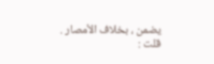يضمن ، بخلاف الأمصار .
قلت :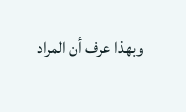وبهذا عرف أن المراد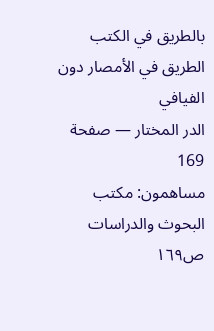بالطريق في الكتب الطريق في الأمصار دون الفيافي
الدر المختار — صفحة 169
مساهمون: مكتب البحوث والدراسات
ص١٦٩